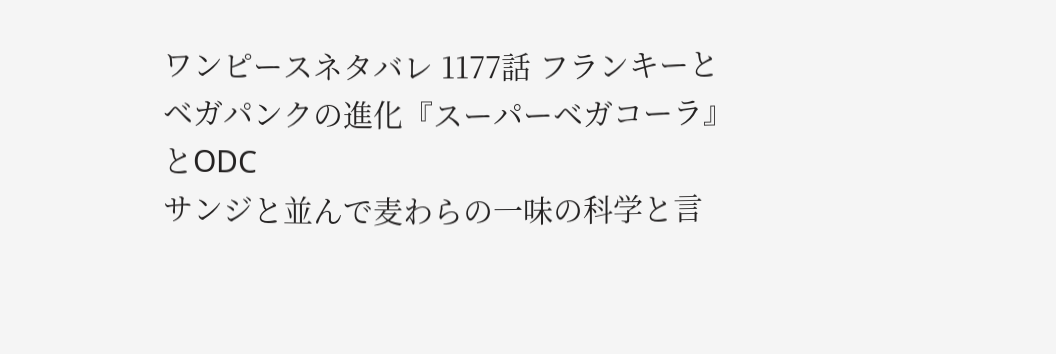ワンピースネタバレ 1177話 フランキーとベガパンクの進化『スーパーベガコーラ』とODC
サンジと並んで麦わらの一味の科学と言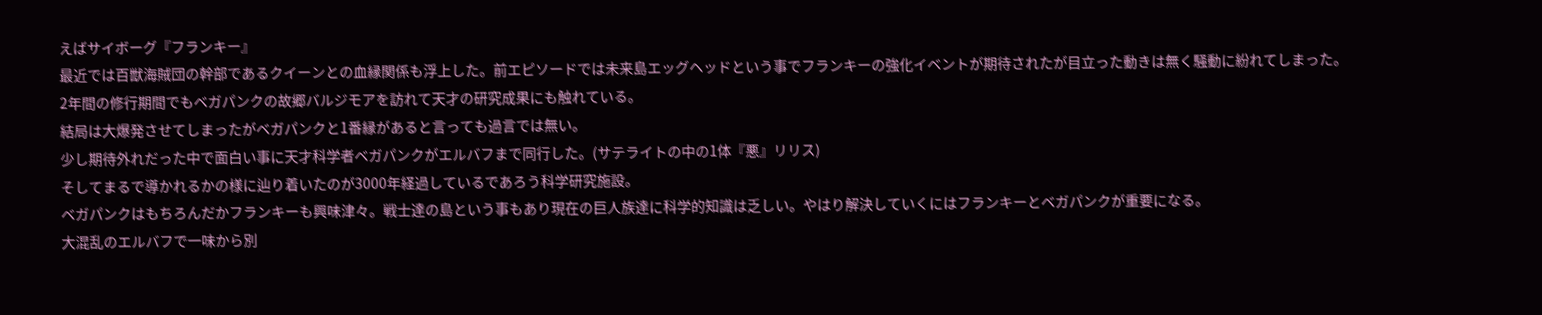えばサイボーグ『フランキー』
最近では百獣海賊団の幹部であるクイーンとの血縁関係も浮上した。前エピソードでは未来島エッグヘッドという事でフランキーの強化イベントが期待されたが目立った動きは無く騒動に紛れてしまった。
2年間の修行期間でもベガパンクの故郷バルジモアを訪れて天才の研究成果にも触れている。
結局は大爆発させてしまったがベガパンクと1番縁があると言っても過言では無い。
少し期待外れだった中で面白い事に天才科学者ベガパンクがエルバフまで同行した。(サテライトの中の1体『悪』リリス)
そしてまるで導かれるかの様に辿り着いたのが3000年経過しているであろう科学研究施設。
ベガパンクはもちろんだかフランキーも興味津々。戦士達の島という事もあり現在の巨人族達に科学的知識は乏しい。やはり解決していくにはフランキーとベガパンクが重要になる。
大混乱のエルバフで一味から別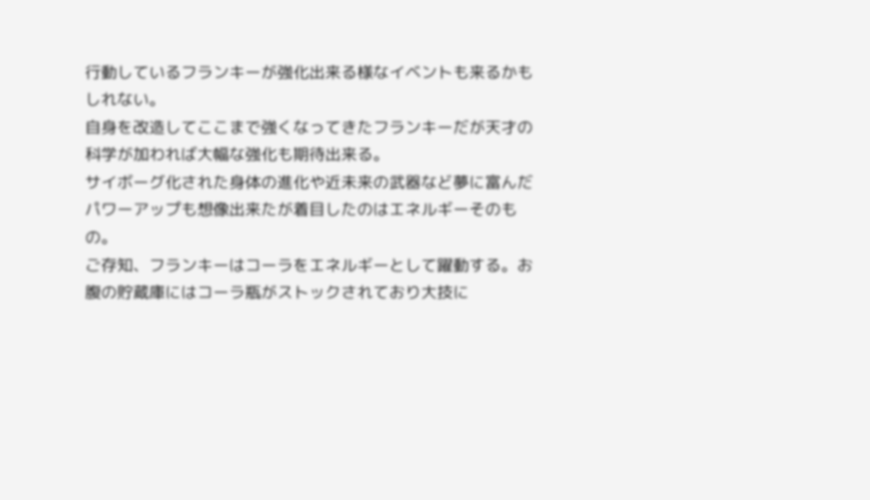行動しているフランキーが強化出来る様なイベントも来るかもしれない。
自身を改造してここまで強くなってきたフランキーだが天才の科学が加われば大幅な強化も期待出来る。
サイボーグ化された身体の進化や近未来の武器など夢に富んだパワーアップも想像出来たが着目したのはエネルギーそのもの。
ご存知、フランキーはコーラをエネルギーとして躍動する。お腹の貯蔵庫にはコーラ瓶がストックされており大技に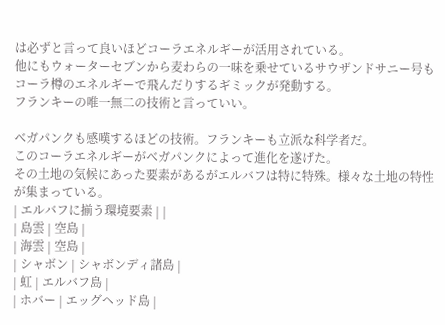は必ずと言って良いほどコーラエネルギーが活用されている。
他にもウォーターセブンから麦わらの一味を乗せているサウザンドサニー号もコーラ樽のエネルギーで飛んだりするギミックが発動する。
フランキーの唯一無二の技術と言っていい。

ベガパンクも感嘆するほどの技術。フランキーも立派な科学者だ。
このコーラエネルギーがベガパンクによって進化を遂げた。
その土地の気候にあった要素があるがエルバフは特に特殊。様々な土地の特性が集まっている。
| エルバフに揃う環境要素 | |
| 島雲 | 空島 |
| 海雲 | 空島 |
| シャボン | シャボンディ諸島 |
| 虹 | エルバフ島 |
| ホバー | エッグヘッド島 |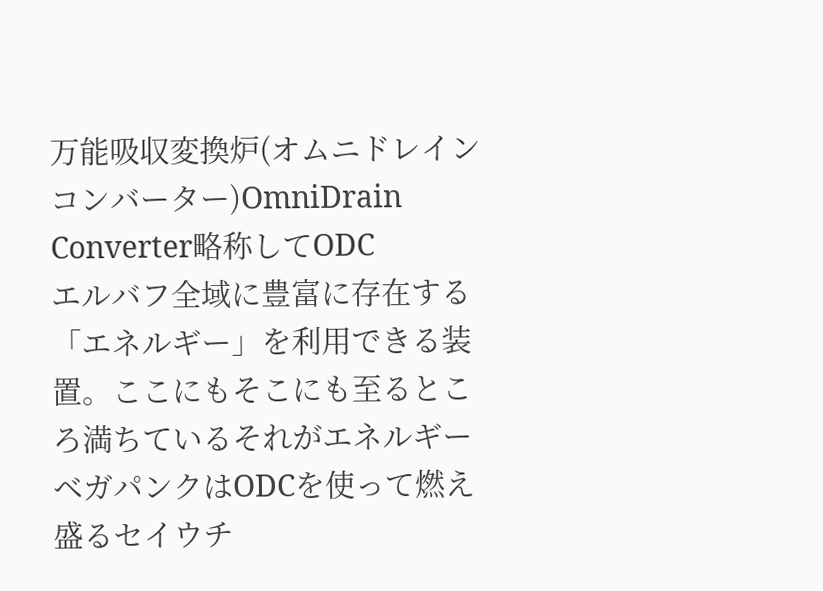万能吸収変換炉(オムニドレインコンバーター)OmniDrain Converter略称してODC
エルバフ全域に豊富に存在する「エネルギー」を利用できる装置。ここにもそこにも至るところ満ちているそれがエネルギー
ベガパンクはODCを使って燃え盛るセイウチ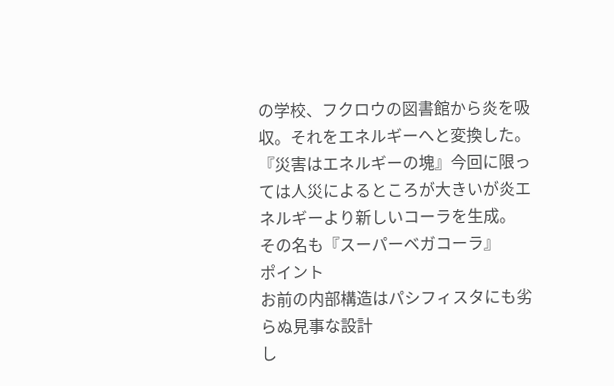の学校、フクロウの図書館から炎を吸収。それをエネルギーへと変換した。『災害はエネルギーの塊』今回に限っては人災によるところが大きいが炎エネルギーより新しいコーラを生成。
その名も『スーパーベガコーラ』
ポイント
お前の内部構造はパシフィスタにも劣らぬ見事な設計
し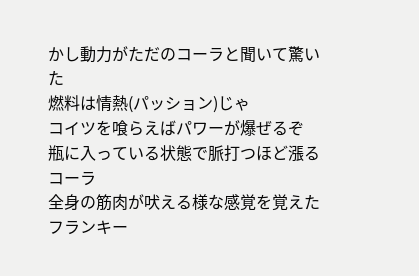かし動力がただのコーラと聞いて驚いた
燃料は情熱(パッション)じゃ
コイツを喰らえばパワーが爆ぜるぞ
瓶に入っている状態で脈打つほど漲るコーラ
全身の筋肉が吠える様な感覚を覚えたフランキー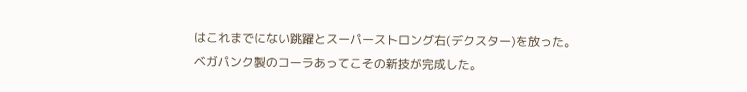はこれまでにない跳躍とスーパーストロング右(デクスター)を放った。
ベガパンク製のコーラあってこその新技が完成した。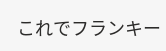これでフランキー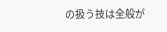の扱う技は全般が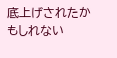底上げされたかもしれない